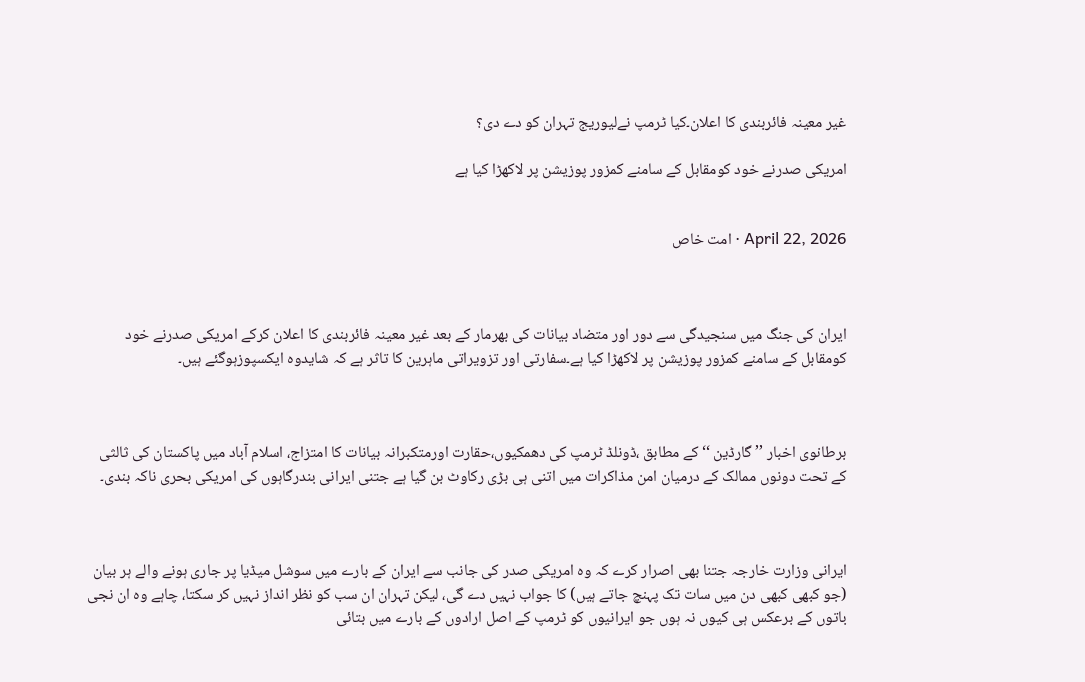غیر معینہ فائربندی کا اعلان۔کیا ٹرمپ نےلیوریج تہران کو دے دی؟

امریکی صدرنے خود کومقابل کے سامنے کمزور پوزیشن پر لاکھڑا کیا ہے


April 22, 2026 · امت خاص



ایران کی جنگ میں سنجیدگی سے دور اور متضاد بیانات کی بھرمار کے بعد غیر معینہ فائربندی کا اعلان کرکے امریکی صدرنے خود کومقابل کے سامنے کمزور پوزیشن پر لاکھڑا کیا ہے۔سفارتی اور تزویراتی ماہرین کا تاثر ہے کہ شایدوہ ایکسپوزہوگئے ہیں۔



برطانوی اخبار ’’ گارڈین ‘‘ کے مطابق ،ڈونلڈ ٹرمپ کی دھمکیوں،حقارت اورمتکبرانہ بیانات کا امتزاج، اسلام آباد میں پاکستان کی ثالثی کے تحت دونوں ممالک کے درمیان امن مذاکرات میں اتنی ہی بڑی رکاوٹ بن گیا ہے جتنی ایرانی بندرگاہوں کی امریکی بحری ناکہ بندی۔



ایرانی وزارت خارجہ جتنا بھی اصرار کرے کہ وہ امریکی صدر کی جانب سے ایران کے بارے میں سوشل میڈیا پر جاری ہونے والے ہر بیان (جو کبھی کبھی دن میں سات تک پہنچ جاتے ہیں) کا جواب نہیں دے گی، لیکن تہران ان سب کو نظر انداز نہیں کر سکتا، چاہے وہ ان نجی باتوں کے برعکس ہی کیوں نہ ہوں جو ایرانیوں کو ٹرمپ کے اصل ارادوں کے بارے میں بتائی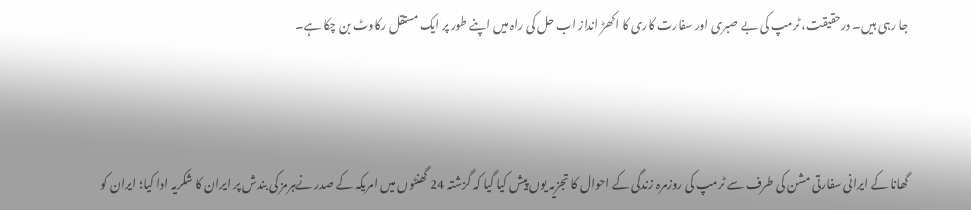جا رہی ہیں۔ درحقیقت، ٹرمپ کی بے صبری اور سفارت کاری کا اکھڑ انداز اب حل کی راہ میں اپنے طور پر ایک مستقل رکاوٹ بن چکا ہے۔



گھانا کے ایرانی سفارتی مشن کی طرف سے ٹرمپ کی روزمرہ زندگی کے احوال کا تجزیہ یوں پیش کیا گیا کہ گزشتہ 24 گھنٹوں میں امریکہ کے صدر نےہرمز کی بندش پر ایران کا شکریہ ادا کیا؛ ایران کو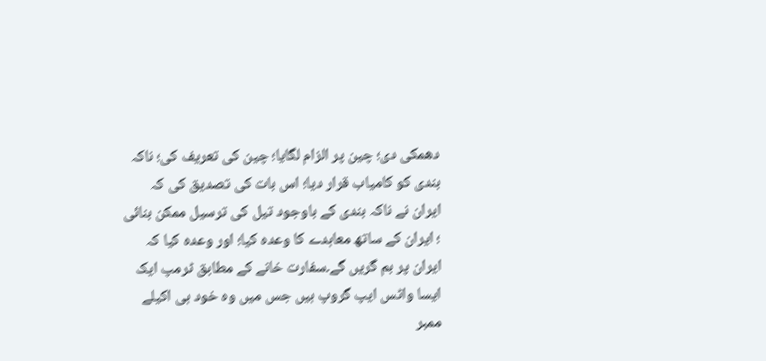دھمکی دی؛ چین پر الزام لگایا؛ چین کی تعریف کی؛ ناکہ بندی کو کامیاب قرار دیا؛ اس بات کی تصدیق کی کہ ایران نے ناکہ بندی کے باوجود تیل کی ترسیل ممکن بنائی ؛ ایران کے ساتھ معاہدے کا وعدہ کیا؛ اور وعدہ کیا کہ ایران پر بم گریں گے۔سفارت خانے کے مطابق ٹرمپ ایک ایسا واٹس ایپ گروپ ہیں جس میں وہ خود ہی اکیلے ممبر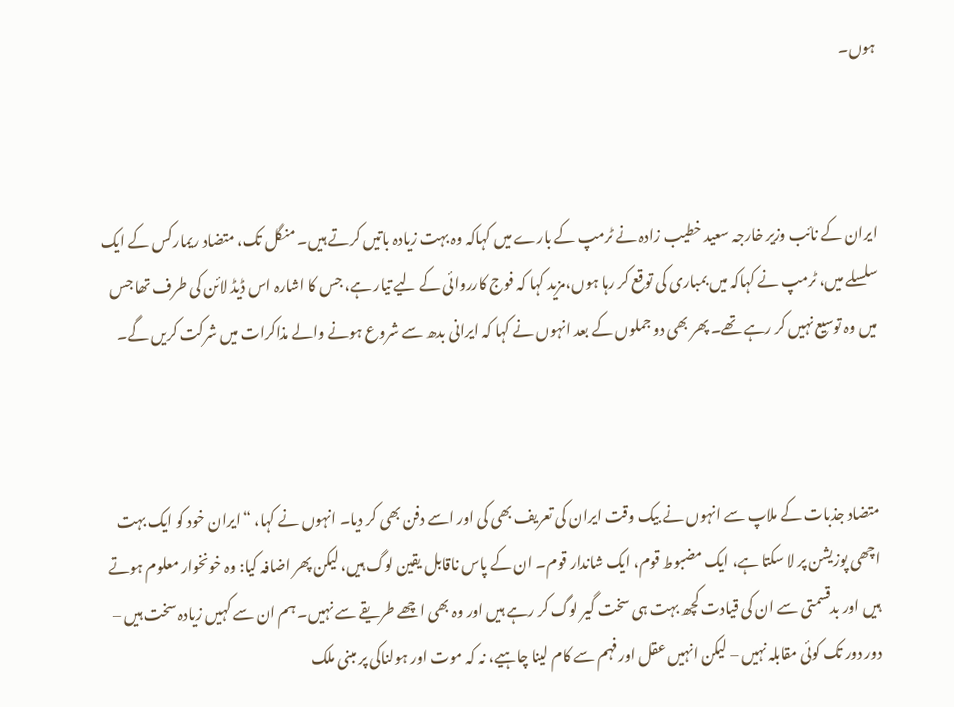ہوں۔



ایران کے نائب وزیر خارجہ سعید خطیب زادہ نے ٹرمپ کے بارے میں کہاکہ وہ بہت زیادہ باتیں کرتے ہیں۔ منگل تک، متضاد ریمارکس کے ایک سلسلے میں، ٹرمپ نے کہاکہ میں بمباری کی توقع کر رہا ہوں،مزید کہا کہ فوج کارروائی کے لیے تیار ہے، جس کا اشارہ اس ڈیڈ لائن کی طرف تھا جس میں وہ توسیع نہیں کر رہے تھے۔ پھر بھی دو جملوں کے بعد انہوں نے کہا کہ ایرانی بدھ سے شروع ہونے والے مذاکرات میں شرکت کریں گے۔



متضاد جذبات کے ملاپ سے انہوں نے بیک وقت ایران کی تعریف بھی کی اور اسے دفن بھی کر دیا۔ انہوں نے کہا، “ایران خود کو ایک بہت اچھی پوزیشن پر لا سکتا ہے، ایک مضبوط قوم، ایک شاندار قوم۔ ان کے پاس ناقابل یقین لوگ ہیں، لیکن پھر اضافہ کیا: وہ خونخوار معلوم ہوتے ہیں اور بدقسمتی سے ان کی قیادت کچھ بہت ہی سخت گیر لوگ کر رہے ہیں اور وہ بھی اچھے طریقے سے نہیں۔ ہم ان سے کہیں زیادہ سخت ہیں – دور دور تک کوئی مقابلہ نہیں – لیکن انہیں عقل اور فہم سے کام لینا چاہیے، نہ کہ موت اور ہولناکی پر مبنی ملک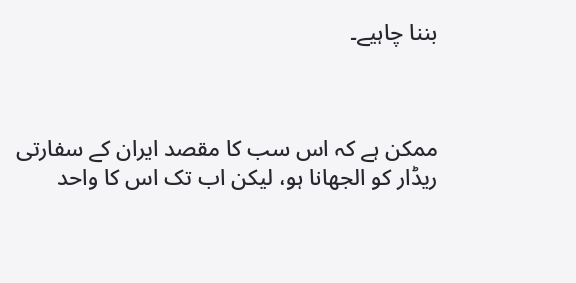بننا چاہیے۔



ممکن ہے کہ اس سب کا مقصد ایران کے سفارتی ریڈار کو الجھانا ہو، لیکن اب تک اس کا واحد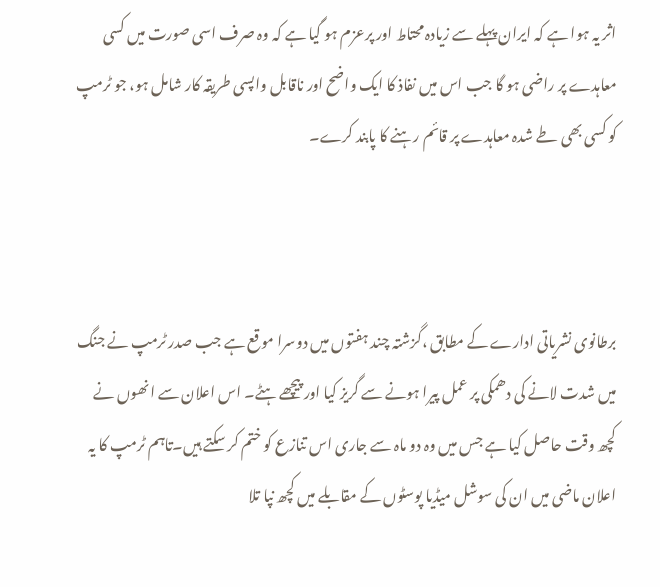اثر یہ ہوا ہے کہ ایران پہلے سے زیادہ محتاط اور پرعزم ہو گیا ہے کہ وہ صرف اسی صورت میں کسی معاہدے پر راضی ہو گا جب اس میں نفاذ کا ایک واضح اور ناقابل واپسی طریقہ کار شامل ہو، جو ٹرمپ کو کسی بھی طے شدہ معاہدے پر قائم رہنے کا پابند کرے۔



برطانوی نشریاتی ادارے کے مطابق ،گزشتہ چند ہفتوں میں دوسرا موقع ہے جب صدر ٹرمپ نے جنگ میں شدت لانے کی دھمکی پر عمل پیرا ہونے سے گریز کیا اور پیچھے ہٹے۔ اس اعلان سے انھوں نے کچھ وقت حاصل کیا ہے جس میں وہ دو ماہ سے جاری اس تنازع کو ختم کر سکتے ہیں۔تاہم ٹرمپ کا یہ اعلان ماضی میں ان کی سوشل میڈیا پوسٹوں کے مقابلے میں کچھ نپا تلا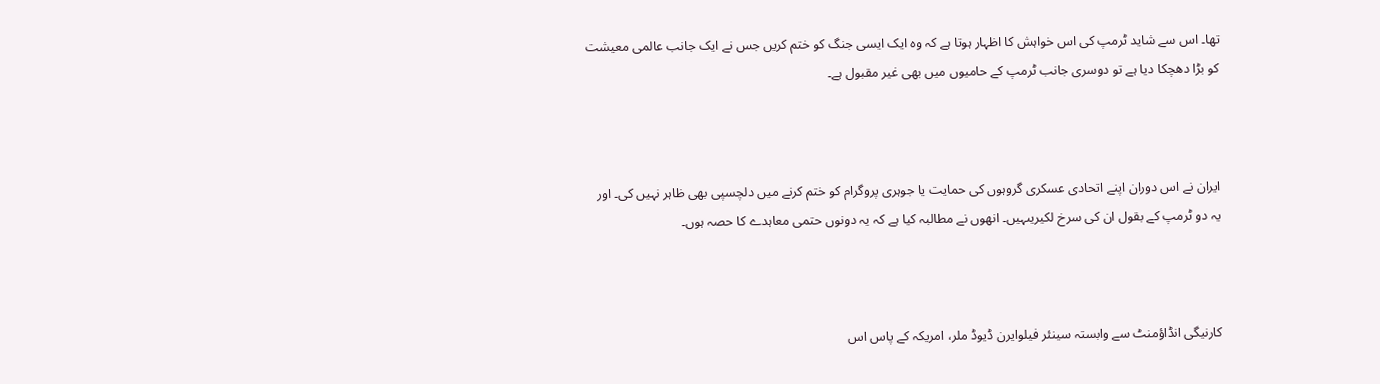تھا۔ اس سے شاید ٹرمپ کی اس خواہش کا اظہار ہوتا ہے کہ وہ ایک ایسی جنگ کو ختم کریں جس نے ایک جانب عالمی معیشت کو بڑا دھچکا دیا ہے تو دوسری جانب ٹرمپ کے حامیوں میں بھی غیر مقبول ہے۔



ایران نے اس دوران اپنے اتحادی عسکری گروہوں کی حمایت یا جوہری پروگرام کو ختم کرنے میں دلچسپی بھی ظاہر نہیں کی۔ اور یہ دو ٹرمپ کے بقول ان کی سرخ لکیریںہیں۔ انھوں نے مطالبہ کیا ہے کہ یہ دونوں حتمی معاہدے کا حصہ ہوں۔



کارنیگی انڈاؤمنٹ سے وابستہ سینئر فیلوایرن ڈیوڈ ملر، امریکہ کے پاس اس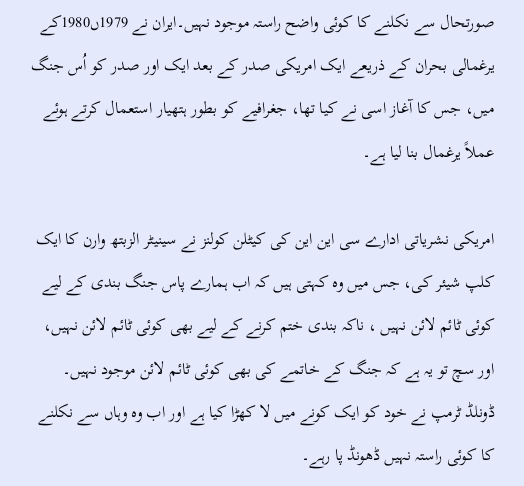صورتحال سے نکلنے کا کوئی واضح راستہ موجود نہیں۔ایران نے 1979ں1980کے یرغمالی بحران کے ذریعے ایک امریکی صدر کے بعد ایک اور صدر کو اُس جنگ میں، جس کا آغاز اسی نے کیا تھا، جغرافیے کو بطور ہتھیار استعمال کرتے ہوئے عملاً یرغمال بنا لیا ہے۔

امریکی نشریاتی ادارے سی این این کی کیٹلن کولنز نے سینیٹر الزبتھ وارن کا ایک کلپ شیئر کی، جس میں وہ کہتی ہیں کہ اب ہمارے پاس جنگ بندی کے لیے کوئی ٹائم لائن نہیں ، ناکہ بندی ختم کرنے کے لیے بھی کوئی ٹائم لائن نہیں، اور سچ تو یہ ہے کہ جنگ کے خاتمے کی بھی کوئی ٹائم لائن موجود نہیں۔ ڈونلڈ ٹرمپ نے خود کو ایک کونے میں لا کھڑا کیا ہے اور اب وہ وہاں سے نکلنے کا کوئی راستہ نہیں ڈھونڈ پا رہے۔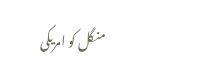منگل کو امریکی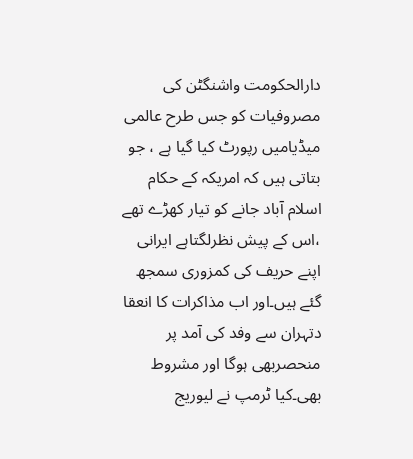دارالحکومت واشنگٹن کی مصروفیات کو جس طرح عالمی میڈیامیں رپورٹ کیا گیا ہے ، جو بتاتی ہیں کہ امریکہ کے حکام اسلام آباد جانے کو تیار کھڑے تھے ،اس کے پیش نظرلگتاہے ایرانی اپنے حریف کی کمزوری سمجھ گئے ہیں۔اور اب مذاکرات کا انعقا دتہران سے وفد کی آمد پر منحصربھی ہوگا اور مشروط بھی۔کیا ٹرمپ نے لیوریج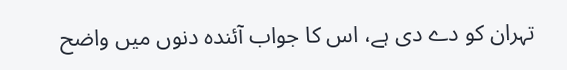تہران کو دے دی ہے، اس کا جواب آئندہ دنوں میں واضح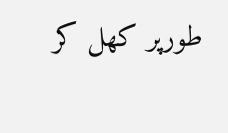طورپر کھل کر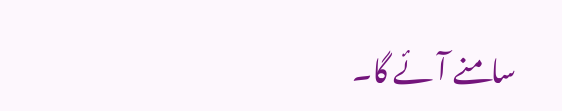سامنے آئے گا۔